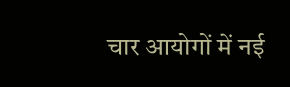चार आयोगों में नई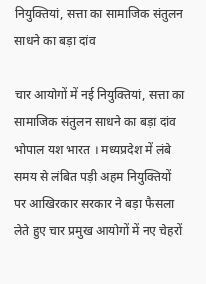नियुक्तियां, सत्ता का सामाजिक संतुलन साधने का बड़ा दांव

चार आयोगों में नई नियुक्तियां, सत्ता का सामाजिक संतुलन साधने का बड़ा दांव
भोपाल यश भारत । मध्यप्रदेश में लंबे समय से लंबित पड़ी अहम नियुक्तियों पर आखिरकार सरकार ने बड़ा फैसला लेते हुए चार प्रमुख आयोगों में नए चेहरों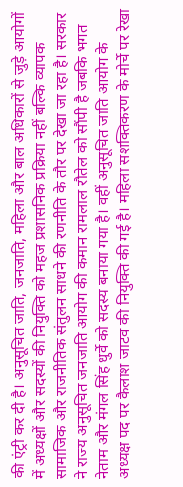की एंट्री कर दी है। अनुसूचित जाति, जनजाति, महिला और बाल अधिकारों से जुड़े आयोगों में अध्यक्षों और सदस्यों की नियुक्ति को महज प्रशासनिक प्रक्रिया नहीं बल्कि व्यापक सामाजिक और राजनीतिक संतुलन साधने की रणनीति के तौर पर देखा जा रहा है। सरकार ने राज्य अनुसूचित जनजाति आयोग की कमान रामलाल रौतेल को सौंपी है जबकि भगत नेताम और मंगल सिंह धुर्वे को सदस्य बनाया गया है। वहीं अनुसूचित जाति आयोग के अध्यक्ष पद पर कैलाश जाटव की नियुक्ति की गई है। महिला सशक्तिकरण के मोर्चे पर रेखा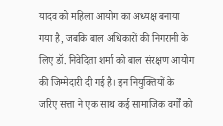यादव को महिला आयोग का अध्यक्ष बनाया गया है, जबकि बाल अधिकारों की निगरानी के लिए डॉ. निवेदिता शर्मा को बाल संरक्षण आयोग की जिम्मेदारी दी गई है। इन नियुक्तियों के जरिए सत्ता ने एक साथ कई सामाजिक वर्गों को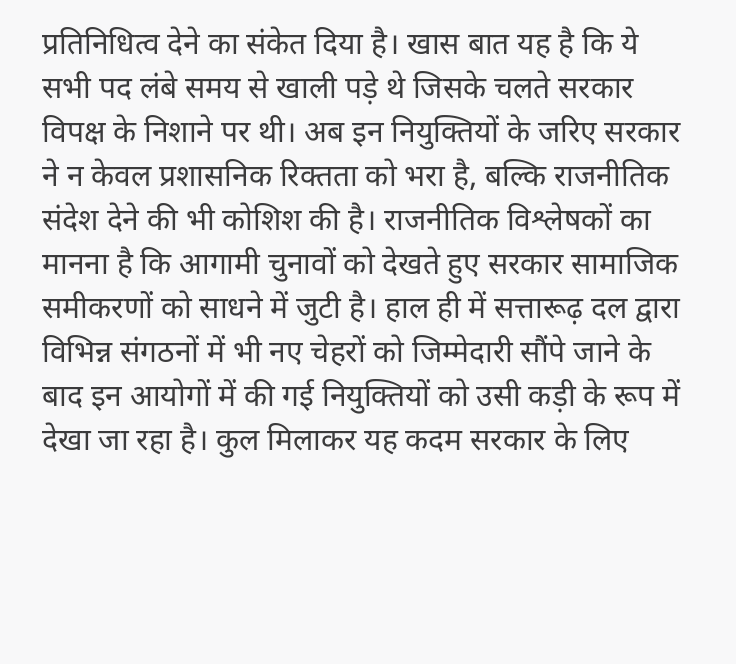प्रतिनिधित्व देने का संकेत दिया है। खास बात यह है कि ये सभी पद लंबे समय से खाली पड़े थे जिसके चलते सरकार विपक्ष के निशाने पर थी। अब इन नियुक्तियों के जरिए सरकार ने न केवल प्रशासनिक रिक्तता को भरा है, बल्कि राजनीतिक संदेश देने की भी कोशिश की है। राजनीतिक विश्लेषकों का मानना है कि आगामी चुनावों को देखते हुए सरकार सामाजिक समीकरणों को साधने में जुटी है। हाल ही में सत्तारूढ़ दल द्वारा विभिन्न संगठनों में भी नए चेहरों को जिम्मेदारी सौंपे जाने के बाद इन आयोगों में की गई नियुक्तियों को उसी कड़ी के रूप में देखा जा रहा है। कुल मिलाकर यह कदम सरकार के लिए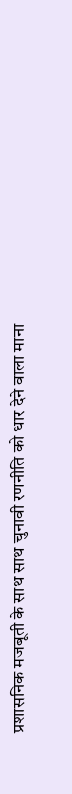प्रशासनिक मजबूती के साथ साथ चुनावी रणनीति को धार देने वाला माना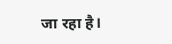जा रहा है।